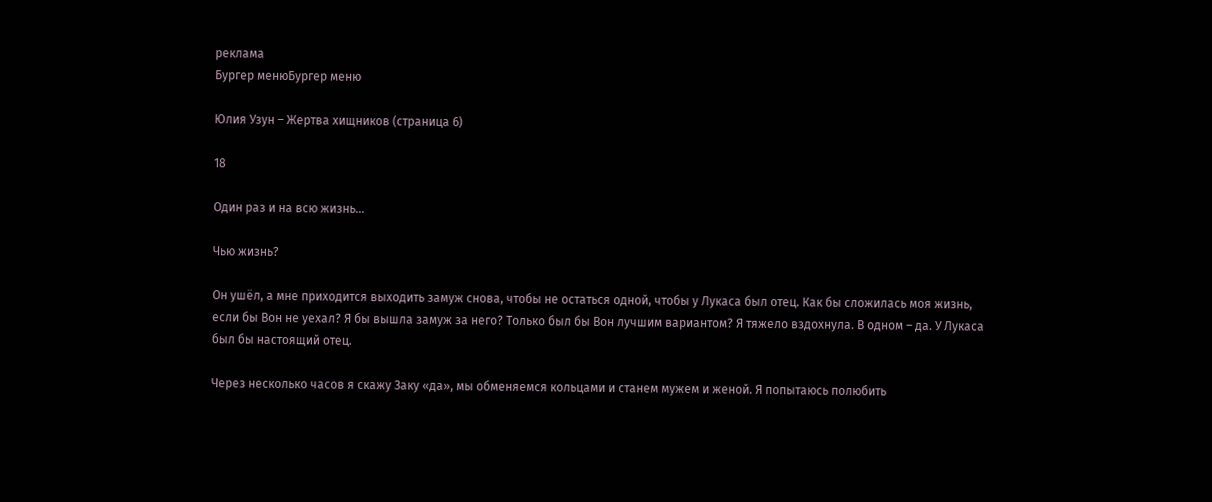реклама
Бургер менюБургер меню

Юлия Узун – Жертва хищников (страница 6)

18

Один раз и на всю жизнь…

Чью жизнь?

Он ушёл, а мне приходится выходить замуж снова, чтобы не остаться одной, чтобы у Лукаса был отец. Как бы сложилась моя жизнь, если бы Вон не уехал? Я бы вышла замуж за него? Только был бы Вон лучшим вариантом? Я тяжело вздохнула. В одном – да. У Лукаса был бы настоящий отец.

Через несколько часов я скажу Заку «да», мы обменяемся кольцами и станем мужем и женой. Я попытаюсь полюбить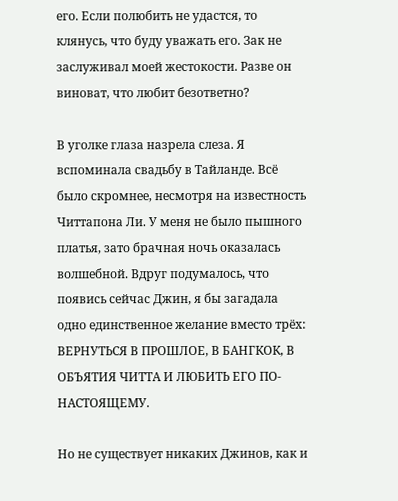его. Если полюбить не удастся, то клянусь, что буду уважать его. Зак не заслуживал моей жестокости. Разве он виноват, что любит безответно?

В уголке глаза назрела слеза. Я вспоминала свадьбу в Тайланде. Всё было скромнее, несмотря на известность Читтапона Ли. У меня не было пышного платья, зато брачная ночь оказалась волшебной. Вдруг подумалось, что появись сейчас Джин, я бы загадала одно единственное желание вместо трёх: ВЕРНУТЬСЯ В ПРОШЛОЕ, В БАНГКОК, В ОБЪЯТИЯ ЧИТТА И ЛЮБИТЬ ЕГО ПО-НАСТОЯЩЕМУ.

Но не существует никаких Джинов, как и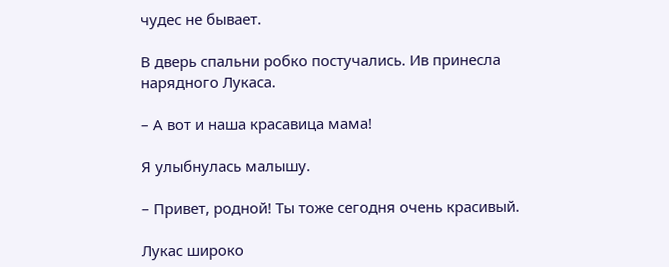чудес не бывает.

В дверь спальни робко постучались. Ив принесла нарядного Лукаса.

– А вот и наша красавица мама!

Я улыбнулась малышу.

– Привет, родной! Ты тоже сегодня очень красивый.

Лукас широко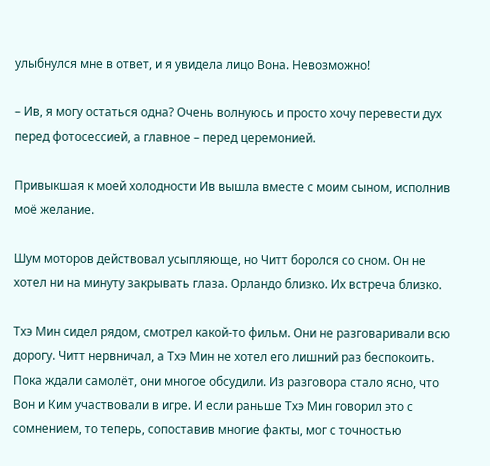улыбнулся мне в ответ, и я увидела лицо Вона. Невозможно!

– Ив, я могу остаться одна? Очень волнуюсь и просто хочу перевести дух перед фотосессией, а главное – перед церемонией.

Привыкшая к моей холодности Ив вышла вместе с моим сыном, исполнив моё желание.

Шум моторов действовал усыпляюще, но Читт боролся со сном. Он не хотел ни на минуту закрывать глаза. Орландо близко. Их встреча близко.

Тхэ Мин сидел рядом, смотрел какой-то фильм. Они не разговаривали всю дорогу. Читт нервничал, а Тхэ Мин не хотел его лишний раз беспокоить. Пока ждали самолёт, они многое обсудили. Из разговора стало ясно, что Вон и Ким участвовали в игре. И если раньше Тхэ Мин говорил это с сомнением, то теперь, сопоставив многие факты, мог с точностью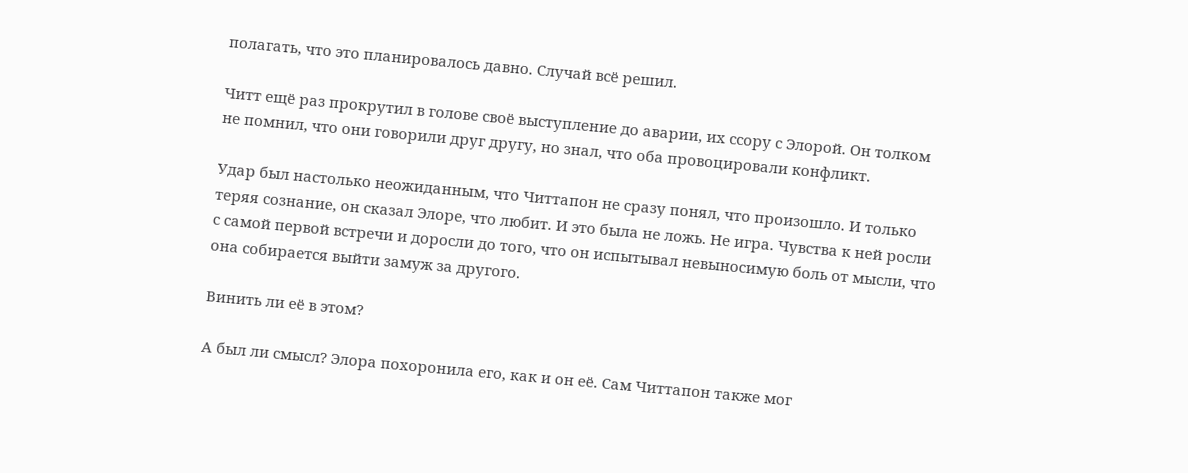полагать, что это планировалось давно. Случай всё решил.

Читт ещё раз прокрутил в голове своё выступление до аварии, их ссору с Элорой. Он толком не помнил, что они говорили друг другу, но знал, что оба провоцировали конфликт.

Удар был настолько неожиданным, что Читтапон не сразу понял, что произошло. И только теряя сознание, он сказал Элоре, что любит. И это была не ложь. Не игра. Чувства к ней росли с самой первой встречи и доросли до того, что он испытывал невыносимую боль от мысли, что она собирается выйти замуж за другого.

Винить ли её в этом?

А был ли смысл? Элора похоронила его, как и он её. Сам Читтапон также мог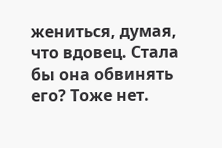жениться, думая, что вдовец. Стала бы она обвинять его? Тоже нет.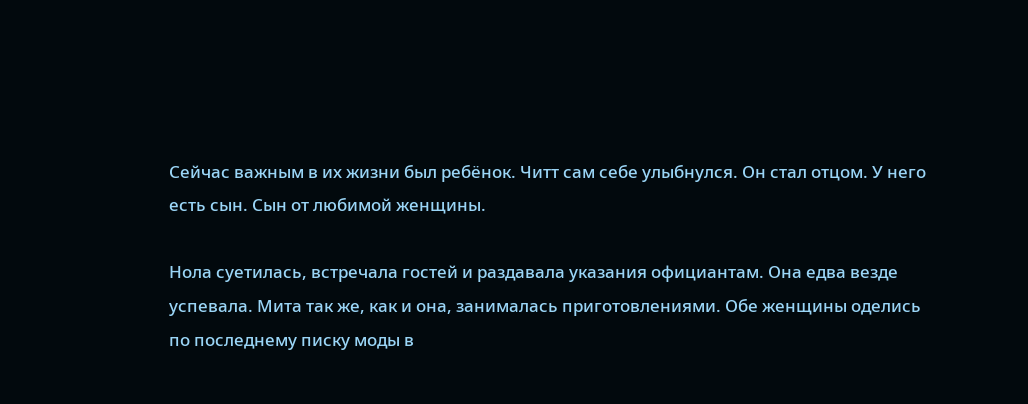Сейчас важным в их жизни был ребёнок. Читт сам себе улыбнулся. Он стал отцом. У него есть сын. Сын от любимой женщины.

Нола суетилась, встречала гостей и раздавала указания официантам. Она едва везде успевала. Мита так же, как и она, занималась приготовлениями. Обе женщины оделись по последнему писку моды в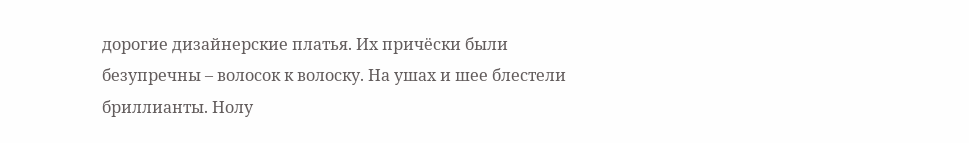дорогие дизайнерские платья. Их причёски были безупречны – волосок к волоску. На ушах и шее блестели бриллианты. Нолу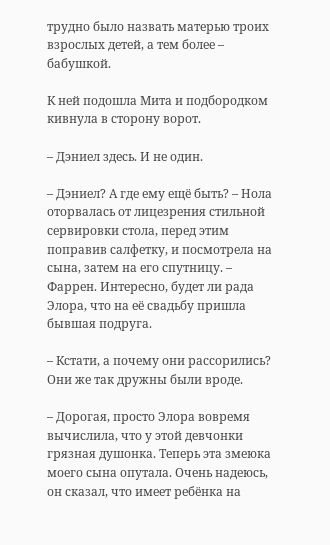трудно было назвать матерью троих взрослых детей, а тем более – бабушкой.

К ней подошла Мита и подбородком кивнула в сторону ворот.

– Дэниел здесь. И не один.

– Дэниел? А где ему ещё быть? – Нола оторвалась от лицезрения стильной сервировки стола, перед этим поправив салфетку, и посмотрела на сына, затем на его спутницу. – Фаррен. Интересно, будет ли рада Элора, что на её свадьбу пришла бывшая подруга.

– Кстати, а почему они рассорились? Они же так дружны были вроде.

– Дорогая, просто Элора вовремя вычислила, что у этой девчонки грязная душонка. Теперь эта змеюка моего сына опутала. Очень надеюсь, он сказал, что имеет ребёнка на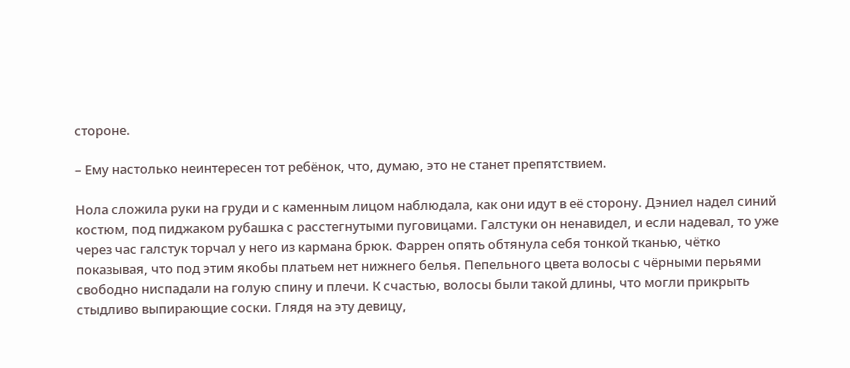стороне.

– Ему настолько неинтересен тот ребёнок, что, думаю, это не станет препятствием.

Нола сложила руки на груди и с каменным лицом наблюдала, как они идут в её сторону. Дэниел надел синий костюм, под пиджаком рубашка с расстегнутыми пуговицами. Галстуки он ненавидел, и если надевал, то уже через час галстук торчал у него из кармана брюк. Фаррен опять обтянула себя тонкой тканью, чётко показывая, что под этим якобы платьем нет нижнего белья. Пепельного цвета волосы с чёрными перьями свободно ниспадали на голую спину и плечи. К счастью, волосы были такой длины, что могли прикрыть стыдливо выпирающие соски. Глядя на эту девицу,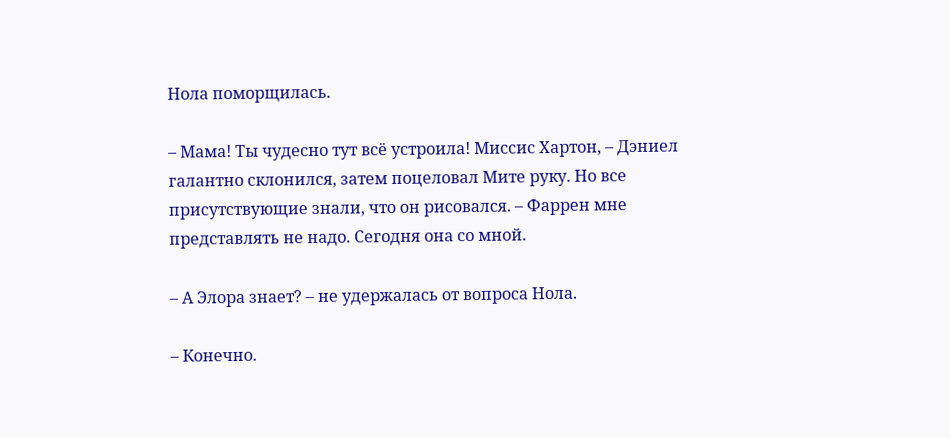Нола поморщилась.

– Мама! Ты чудесно тут всё устроила! Миссис Хартон, – Дэниел галантно склонился, затем поцеловал Мите руку. Но все присутствующие знали, что он рисовался. – Фаррен мне представлять не надо. Сегодня она со мной.

– А Элора знает? – не удержалась от вопроса Нола.

– Конечно.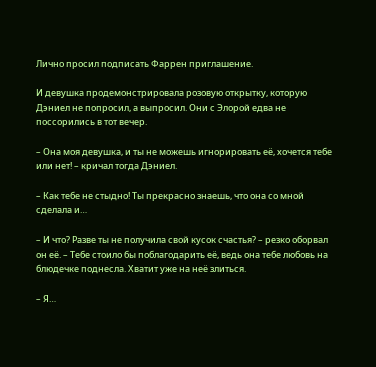Лично просил подписать Фаррен приглашение.

И девушка продемонстрировала розовую открытку, которую Дэниел не попросил, а выпросил. Они с Элорой едва не поссорились в тот вечер.

– Она моя девушка, и ты не можешь игнорировать её, хочется тебе или нет! – кричал тогда Дэниел.

– Как тебе не стыдно! Ты прекрасно знаешь, что она со мной сделала и…

– И что? Разве ты не получила свой кусок счастья? – резко оборвал он её. – Тебе стоило бы поблагодарить её, ведь она тебе любовь на блюдечке поднесла. Хватит уже на неё злиться.

– Я…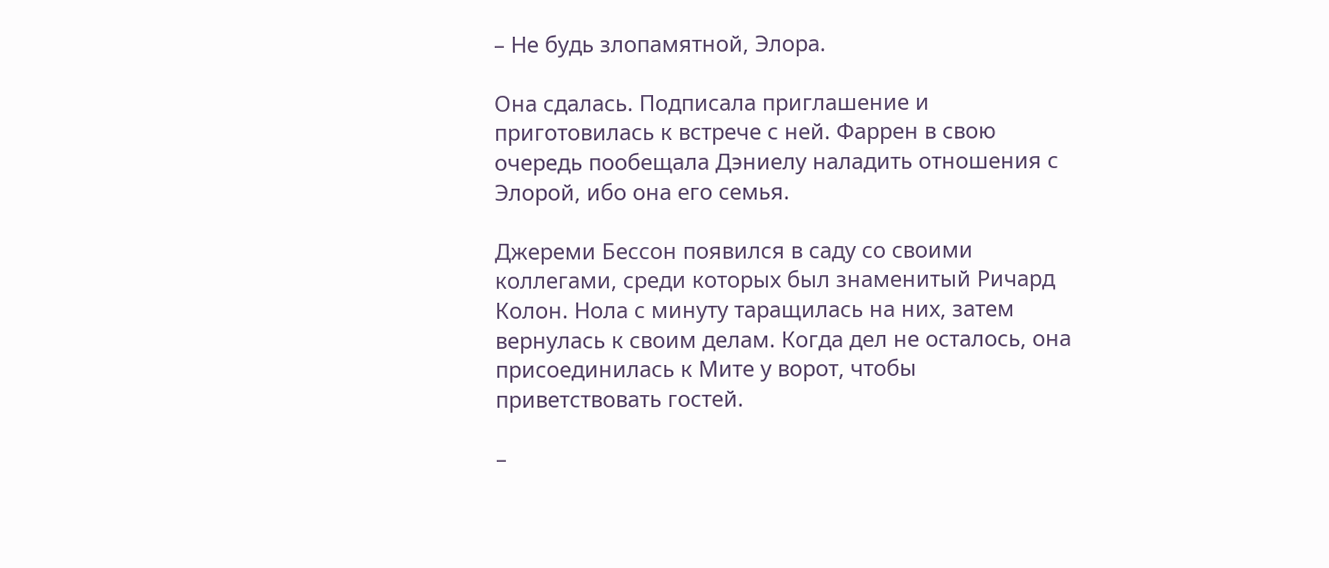– Не будь злопамятной, Элора.

Она сдалась. Подписала приглашение и приготовилась к встрече с ней. Фаррен в свою очередь пообещала Дэниелу наладить отношения с Элорой, ибо она его семья.

Джереми Бессон появился в саду со своими коллегами, среди которых был знаменитый Ричард Колон. Нола с минуту таращилась на них, затем вернулась к своим делам. Когда дел не осталось, она присоединилась к Мите у ворот, чтобы приветствовать гостей.

–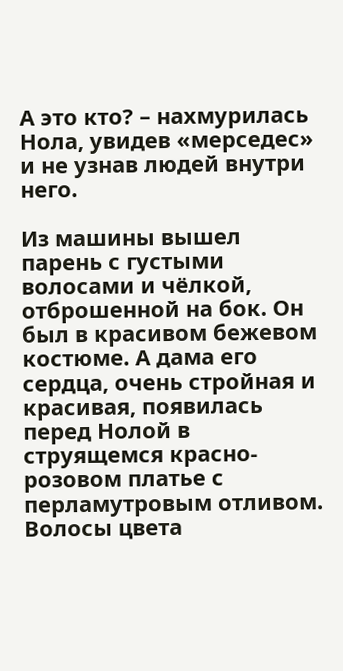А это кто? – нахмурилась Нола, увидев «мерседес» и не узнав людей внутри него.

Из машины вышел парень с густыми волосами и чёлкой, отброшенной на бок. Он был в красивом бежевом костюме. А дама его сердца, очень стройная и красивая, появилась перед Нолой в струящемся красно-розовом платье с перламутровым отливом. Волосы цвета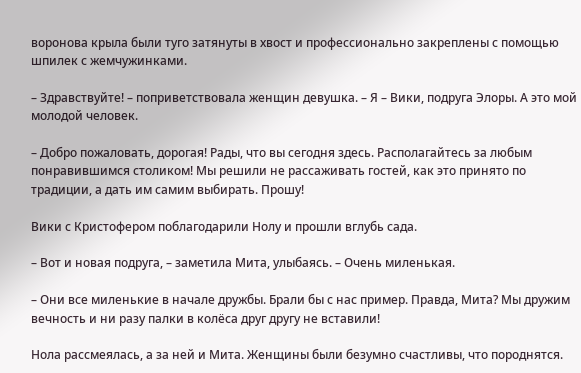воронова крыла были туго затянуты в хвост и профессионально закреплены с помощью шпилек с жемчужинками.

– Здравствуйте! – поприветствовала женщин девушка. – Я – Вики, подруга Элоры. А это мой молодой человек.

– Добро пожаловать, дорогая! Рады, что вы сегодня здесь. Располагайтесь за любым понравившимся столиком! Мы решили не рассаживать гостей, как это принято по традиции, а дать им самим выбирать. Прошу!

Вики с Кристофером поблагодарили Нолу и прошли вглубь сада.

– Вот и новая подруга, – заметила Мита, улыбаясь. – Очень миленькая.

– Они все миленькие в начале дружбы. Брали бы с нас пример. Правда, Мита? Мы дружим вечность и ни разу палки в колёса друг другу не вставили!

Нола рассмеялась, а за ней и Мита. Женщины были безумно счастливы, что породнятся.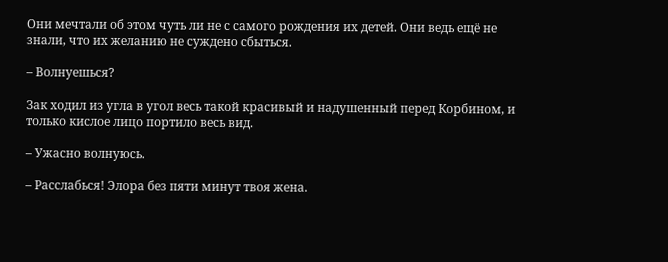Они мечтали об этом чуть ли не с самого рождения их детей. Они ведь ещё не знали, что их желанию не суждено сбыться.

– Волнуешься?

Зак ходил из угла в угол весь такой красивый и надушенный перед Корбином, и только кислое лицо портило весь вид.

– Ужасно волнуюсь.

– Расслабься! Элора без пяти минут твоя жена.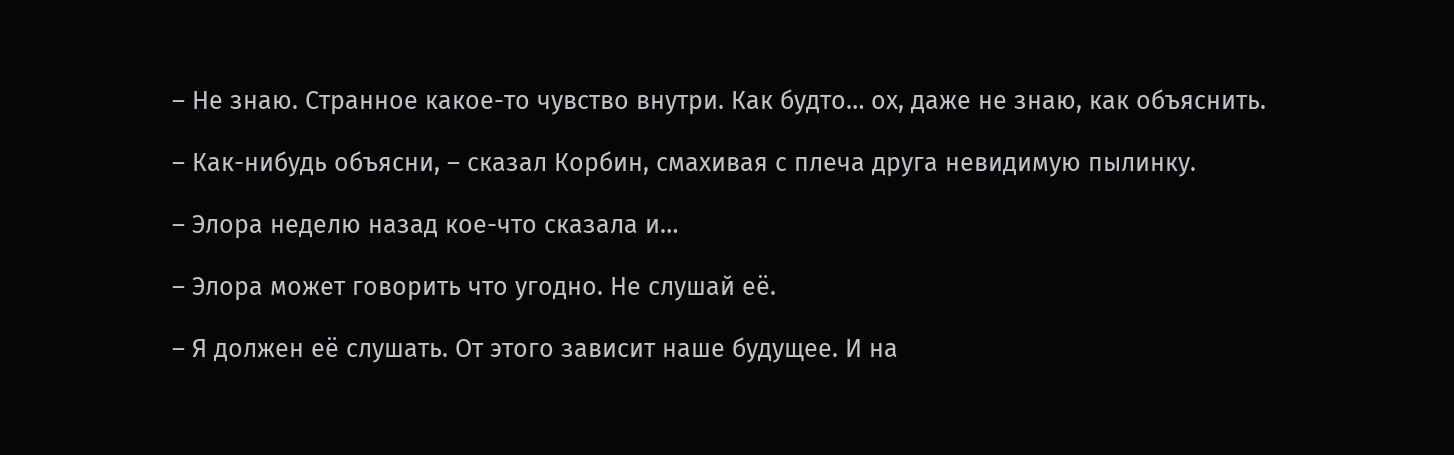– Не знаю. Странное какое-то чувство внутри. Как будто… ох, даже не знаю, как объяснить.

– Как-нибудь объясни, – сказал Корбин, смахивая с плеча друга невидимую пылинку.

– Элора неделю назад кое-что сказала и…

– Элора может говорить что угодно. Не слушай её.

– Я должен её слушать. От этого зависит наше будущее. И на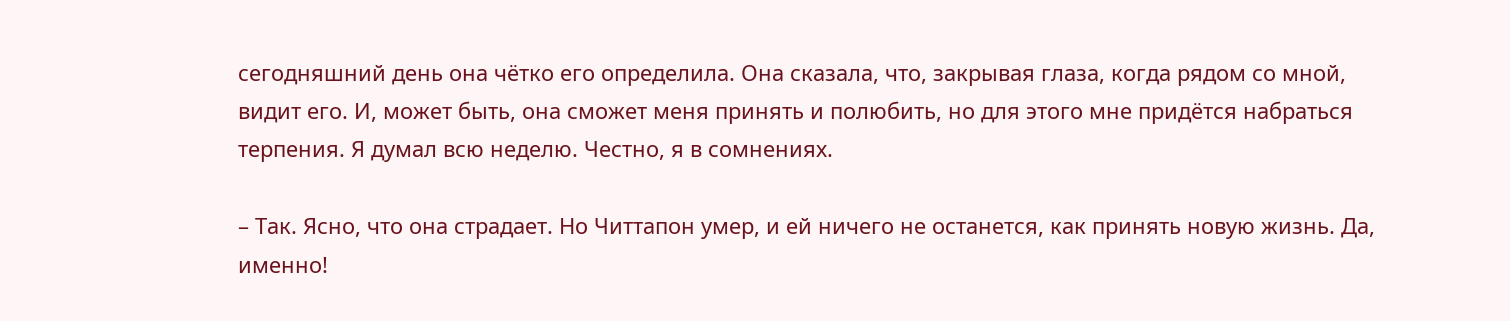сегодняшний день она чётко его определила. Она сказала, что, закрывая глаза, когда рядом со мной, видит его. И, может быть, она сможет меня принять и полюбить, но для этого мне придётся набраться терпения. Я думал всю неделю. Честно, я в сомнениях.

– Так. Ясно, что она страдает. Но Читтапон умер, и ей ничего не останется, как принять новую жизнь. Да, именно!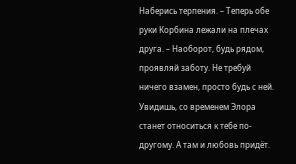Наберись терпения. – Теперь обе руки Корбина лежали на плечах друга. – Наоборот, будь рядом, проявляй заботу. Не требуй ничего взамен, просто будь с ней. Увидишь, со временем Элора станет относиться к тебе по-другому. А там и любовь придёт.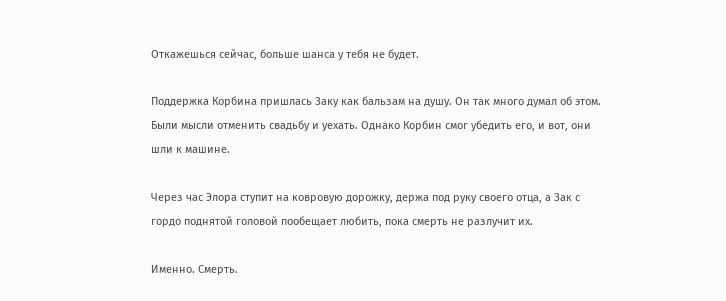Откажешься сейчас, больше шанса у тебя не будет.

Поддержка Корбина пришлась Заку как бальзам на душу. Он так много думал об этом. Были мысли отменить свадьбу и уехать. Однако Корбин смог убедить его, и вот, они шли к машине.

Через час Элора ступит на ковровую дорожку, держа под руку своего отца, а Зак с гордо поднятой головой пообещает любить, пока смерть не разлучит их.

Именно. Смерть.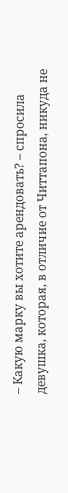– Какую марку вы хотите арендовать? – спросила девушка, которая, в отличие от Читтапона, никуда не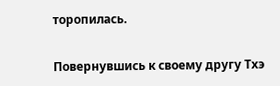торопилась.

Повернувшись к своему другу Тхэ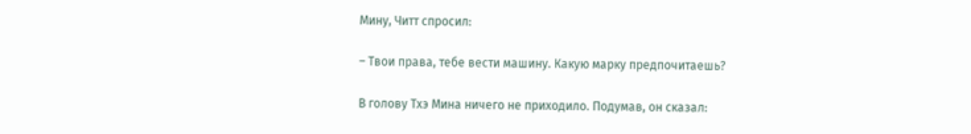Мину, Читт спросил:

– Твои права, тебе вести машину. Какую марку предпочитаешь?

В голову Тхэ Мина ничего не приходило. Подумав, он сказал: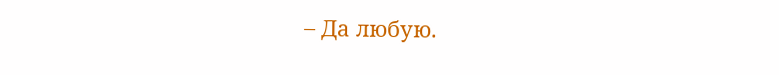– Да любую.